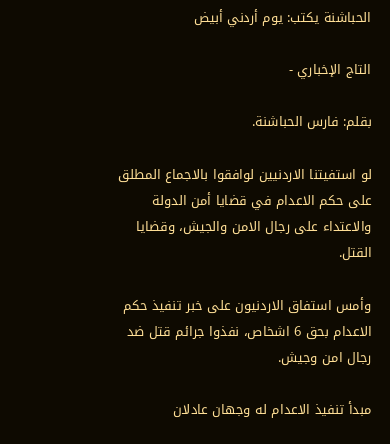الحباشنة يكتب: يوم أردني أبيض

التاج الإخباري -

بقلم: فارس الحباشنة.

لو استفيتنا الاردنيين لوافقوا بالاجماع المطلق على حكم الاعدام في قضايا أمن الدولة والاعتداء على رجال الامن والجيش، وقضايا القتل.

وأمس استفاق الاردنيون على خبر تنفيذ حكم الاعدام بحق 6 اشخاص، نفذوا جرائم قتل ضد رجال امن وجيش.

مبدأ تنفيذ الاعدام له وجهان عادلان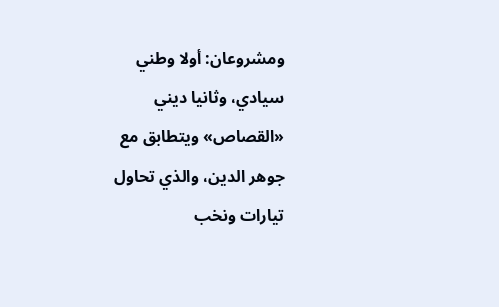ومشروعان: أولا وطني سيادي، وثانيا ديني «القصاص» ويتطابق مع جوهر الدين، والذي تحاول تيارات ونخب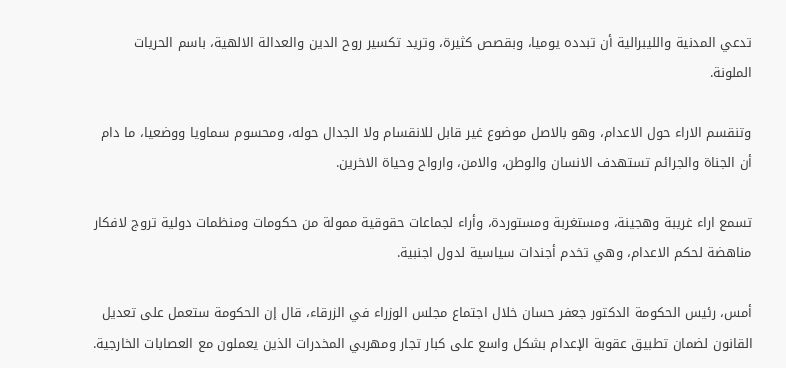تدعي المدنية والليبرالية أن تبدده يوميا، وبقصص كثيرة، وتريد تكسير روح الدين والعدالة الالهية، باسم الحريات الملونة.

وتنقسم الاراء حول الاعدام، وهو بالاصل موضوع غير قابل للانقسام ولا الجدال حوله، ومحسوم سماويا ووضعيا، ما دام أن الجناة والجرائم تستهدف الانسان والوطن، والامن، وارواح وحياة الاخرين.

تسمع اراء غريبة وهجينة، ومستغربة ومستوردة، وأراء لجماعات حقوقية ممولة من حكومات ومنظمات دولية تروج لافكار مناهضة لحكم الاعدام، وهي تخدم أجندات سياسية لدول اجنبية.

أمس، رئيس الحكومة الدكتور جعفر حسان خلال اجتماع مجلس الوزراء في الزرقاء، قال إن الحكومة ستعمل على تعديل القانون لضمان تطبيق عقوبة الإعدام بشكل واسع على كبار تجار ومهربي المخدرات الذين يعملون مع العصابات الخارجية.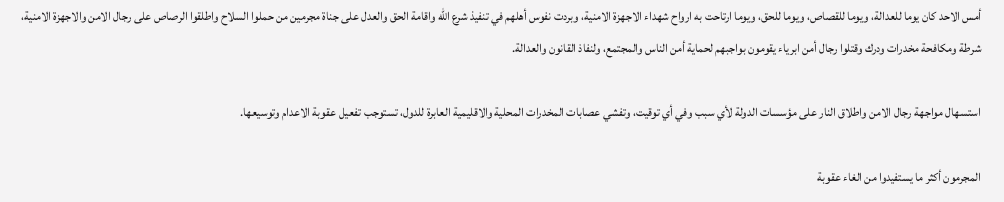أمس الاحد كان يوما للعدالة، ويوما للقصاص، ويوما للحق، ويوما ارتاحت به ارواح شهداء الاجهزة الامنية، وبردت نفوس أهلهم في تنفيذ شرع الله واقامة الحق والعدل على جناة مجرمين من حملوا السلاح واطلقوا الرصاص على رجال الامن والاجهزة الامنية، شرطة ومكافحة مخدرات ودرك وقتلوا رجال أمن ابرياء يقومون بواجبهم لحماية أمن الناس والمجتمع، ولنفاذ القانون والعدالة.

استسهال مواجهة رجال الامن واطلاق النار على مؤسسات الدولة لأي سبب وفي أي توقيت، وتفشي عصابات المخدرات المحلية والاقليمية العابرة للدول، تستوجب تفعيل عقوبة الاعدام وتوسيعها.

المجرمون أكثر ما يستفيدوا من الغاء عقوبة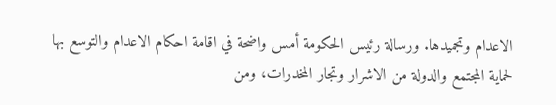الاعدام وتجميدها. ورسالة رئيس الحكومة أمس واضحة في اقامة احكام الاعدام والتوسع بها لحماية المجتمع والدولة من الاشرار وتجار المخدرات، ومن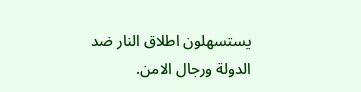يستسهلون اطلاق النار ضد الدولة ورجال الامن.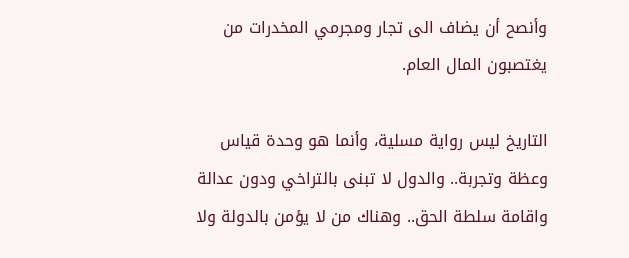وأنصح أن يضاف الى تجار ومجرمي المخدرات من يغتصبون المال العام.

التاريخ ليس رواية مسلية، وأنما هو وحدة قياس وعظة وتجربة.. والدول لا تبنى بالتراخي ودون عدالة واقامة سلطة الحق.. وهناك من لا يؤمن بالدولة ولا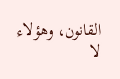القانون، وهؤلاء لا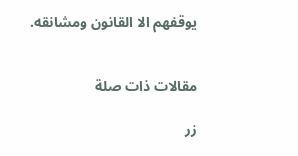يوقفهم الا القانون ومشانقه.


مقالات ذات صلة

زر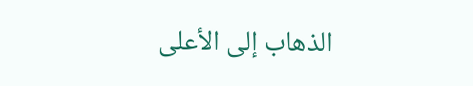الذهاب إلى الأعلى